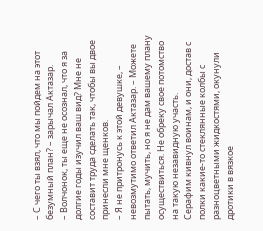– С чего ты взял, что мы пойдем на этот безумный план? – зарычал Актазар.
– Волчонок, ты еще не осознал, что я за долгие годы изучил ваш вид? Мне не составит труда сделать так, чтобы вы двое принесли мне щенков.
– Я не притронусь к этой девушке, – невозмутимо ответил Актазар. – Можете пытать, мучить, но я не дам вашему плану осуществиться. Не обреку свое потомство на такую незавидную участь.
Серафим кивнул воинам, и они, достав с полки какие-то стеклянные колбы с разноцветными жидкостями, окунули дротики в вязкое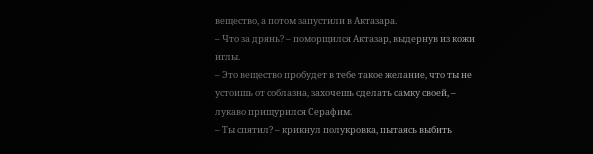вещество, а потом запустили в Актазара.
– Что за дрянь? – поморщился Актазар, выдернув из кожи иглы.
– Это вещество пробудет в тебе такое желание, что ты не устоишь от соблазна, захочешь сделать самку своей, – лукаво прищурился Серафим.
– Ты спятил? – крикнул полукровка, пытаясь выбить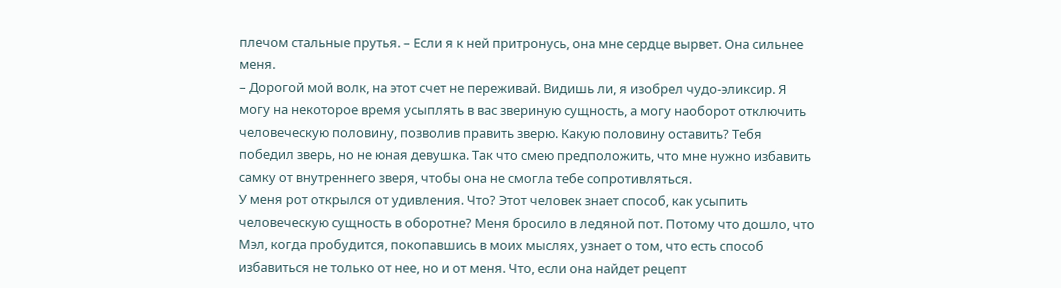плечом стальные прутья. – Если я к ней притронусь, она мне сердце вырвет. Она сильнее меня.
– Дорогой мой волк, на этот счет не переживай. Видишь ли, я изобрел чудо-эликсир. Я могу на некоторое время усыплять в вас звериную сущность, а могу наоборот отключить человеческую половину, позволив править зверю. Какую половину оставить? Тебя победил зверь, но не юная девушка. Так что смею предположить, что мне нужно избавить самку от внутреннего зверя, чтобы она не смогла тебе сопротивляться.
У меня рот открылся от удивления. Что? Этот человек знает способ, как усыпить человеческую сущность в оборотне? Меня бросило в ледяной пот. Потому что дошло, что Мэл, когда пробудится, покопавшись в моих мыслях, узнает о том, что есть способ избавиться не только от нее, но и от меня. Что, если она найдет рецепт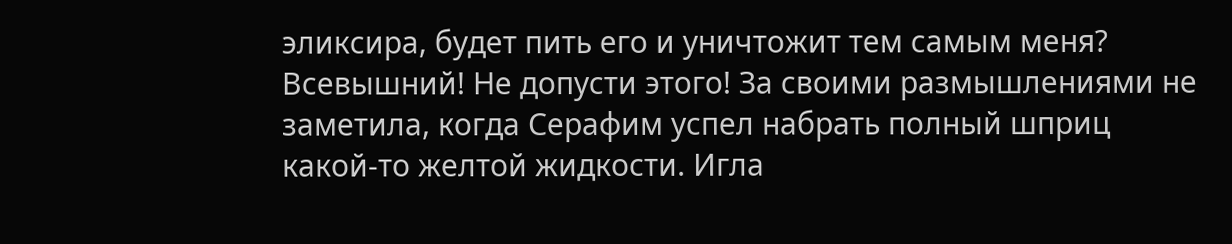эликсира, будет пить его и уничтожит тем самым меня? Всевышний! Не допусти этого! За своими размышлениями не заметила, когда Серафим успел набрать полный шприц какой-то желтой жидкости. Игла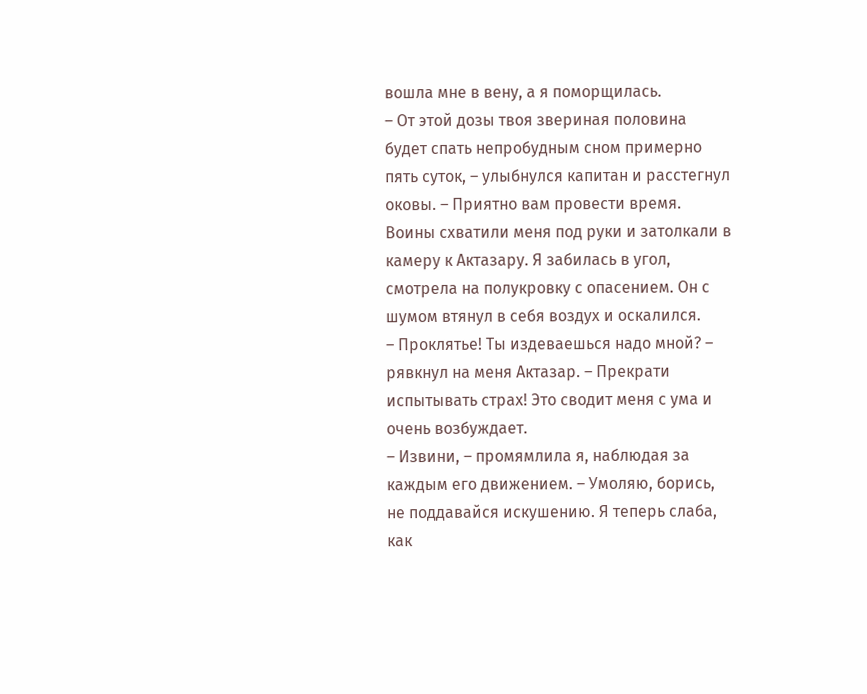вошла мне в вену, а я поморщилась.
– От этой дозы твоя звериная половина будет спать непробудным сном примерно пять суток, – улыбнулся капитан и расстегнул оковы. – Приятно вам провести время.
Воины схватили меня под руки и затолкали в камеру к Актазару. Я забилась в угол, смотрела на полукровку с опасением. Он с шумом втянул в себя воздух и оскалился.
– Проклятье! Ты издеваешься надо мной? – рявкнул на меня Актазар. – Прекрати испытывать страх! Это сводит меня с ума и очень возбуждает.
– Извини, – промямлила я, наблюдая за каждым его движением. – Умоляю, борись, не поддавайся искушению. Я теперь слаба, как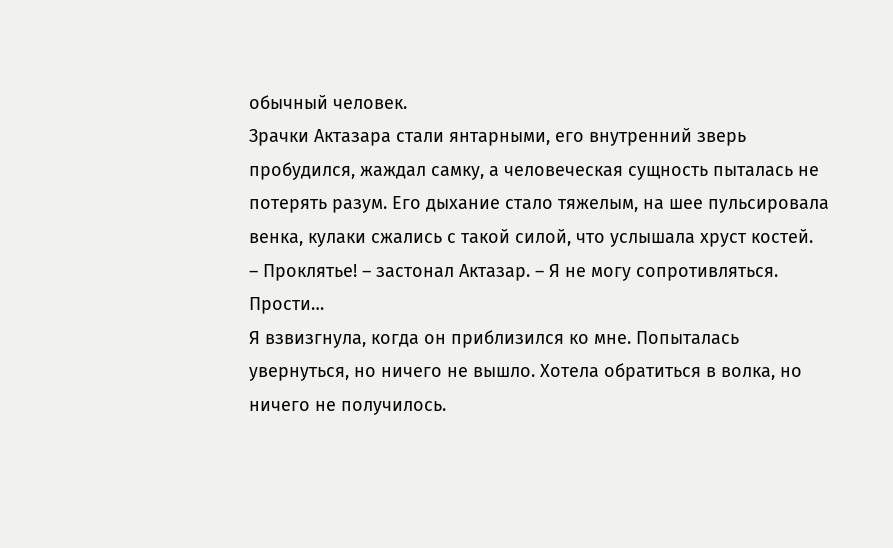обычный человек.
Зрачки Актазара стали янтарными, его внутренний зверь пробудился, жаждал самку, а человеческая сущность пыталась не потерять разум. Его дыхание стало тяжелым, на шее пульсировала венка, кулаки сжались с такой силой, что услышала хруст костей.
– Проклятье! – застонал Актазар. – Я не могу сопротивляться. Прости…
Я взвизгнула, когда он приблизился ко мне. Попыталась увернуться, но ничего не вышло. Хотела обратиться в волка, но ничего не получилось.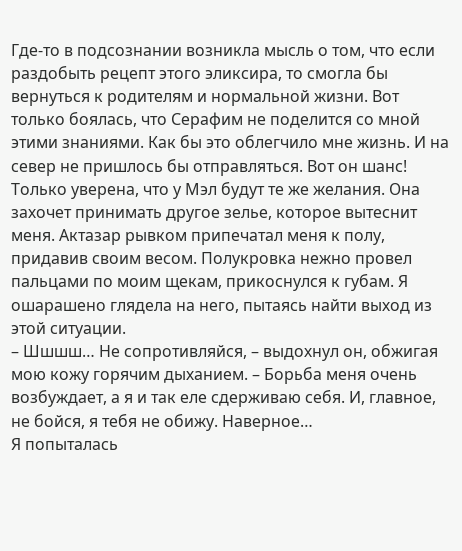Где-то в подсознании возникла мысль о том, что если раздобыть рецепт этого эликсира, то смогла бы вернуться к родителям и нормальной жизни. Вот только боялась, что Серафим не поделится со мной этими знаниями. Как бы это облегчило мне жизнь. И на север не пришлось бы отправляться. Вот он шанс! Только уверена, что у Мэл будут те же желания. Она захочет принимать другое зелье, которое вытеснит меня. Актазар рывком припечатал меня к полу, придавив своим весом. Полукровка нежно провел пальцами по моим щекам, прикоснулся к губам. Я ошарашено глядела на него, пытаясь найти выход из этой ситуации.
– Шшшш… Не сопротивляйся, – выдохнул он, обжигая мою кожу горячим дыханием. – Борьба меня очень возбуждает, а я и так еле сдерживаю себя. И, главное, не бойся, я тебя не обижу. Наверное…
Я попыталась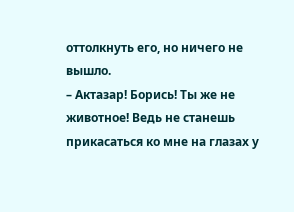оттолкнуть его, но ничего не вышло.
– Актазар! Борись! Ты же не животное! Ведь не станешь прикасаться ко мне на глазах у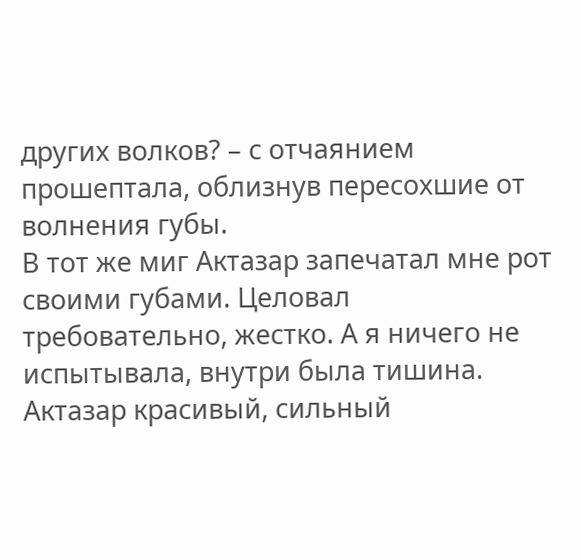других волков? – с отчаянием прошептала, облизнув пересохшие от волнения губы.
В тот же миг Актазар запечатал мне рот своими губами. Целовал требовательно, жестко. А я ничего не испытывала, внутри была тишина. Актазар красивый, сильный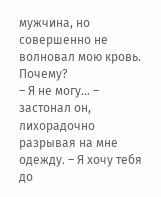мужчина, но совершенно не волновал мою кровь. Почему?
– Я не могу… – застонал он, лихорадочно разрывая на мне одежду. – Я хочу тебя до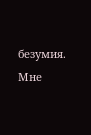безумия. Мне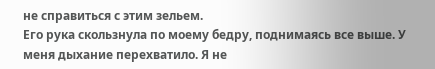не справиться с этим зельем.
Его рука скользнула по моему бедру, поднимаясь все выше. У меня дыхание перехватило. Я не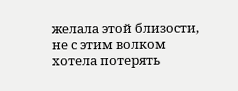желала этой близости, не с этим волком хотела потерять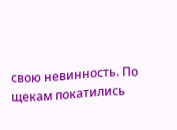свою невинность. По щекам покатились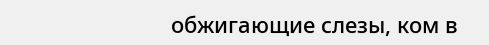обжигающие слезы, ком в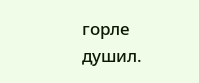горле душил.